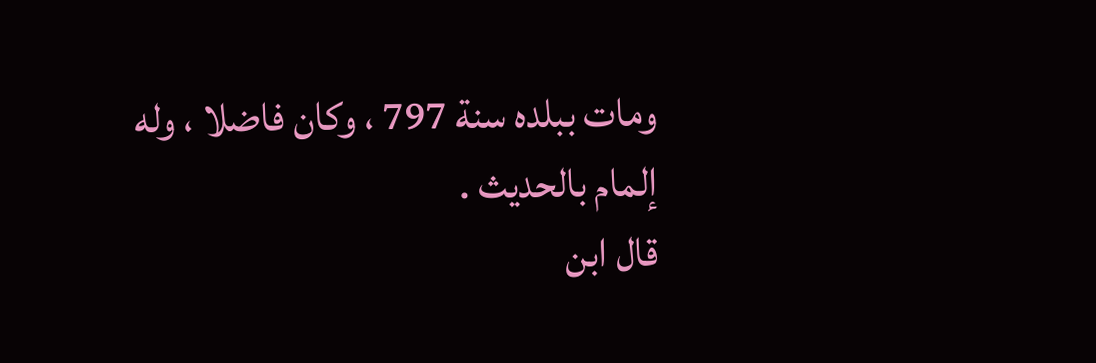ومات ببلده سنة 797 ، وكان فاضلا ، وله إلمام بالحديث .
قال ابن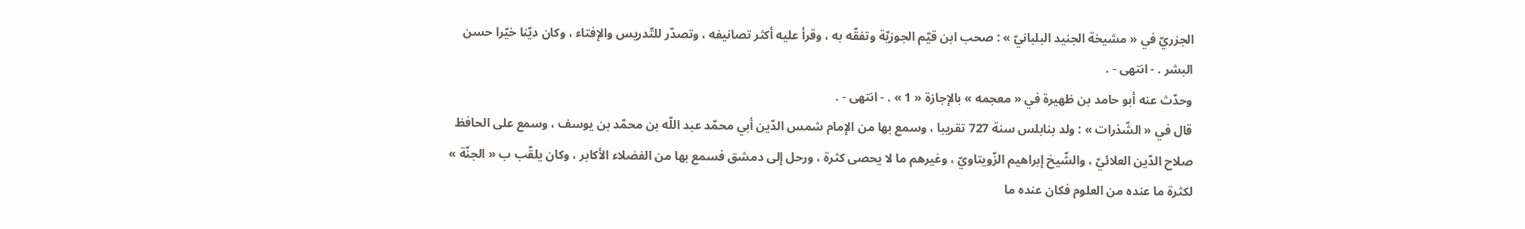الجزريّ في « مشيخة الجنيد البلبانيّ » : صحب ابن قيّم الجوزيّة وتفقّه به ، وقرأ عليه أكثر تصانيفه ، وتصدّر للتّدريس والإفتاء ، وكان ديّنا خيّرا حسن البشر . - انتهى - .
وحدّث عنه أبو حامد بن ظهيرة في « معجمه » بالإجازة « 1 » . - انتهى - .
قال في « الشّذرات » : ولد بنابلس سنة 727 تقريبا ، وسمع بها من الإمام شمس الدّين أبي محمّد عبد اللّه بن محمّد بن يوسف ، وسمع على الحافظ صلاح الدّين العلائيّ ، والشّيخ إبراهيم الزّويتاويّ ، وغيرهم ما لا يحصى كثرة ، ورحل إلى دمشق فسمع بها من الفضلاء الأكابر ، وكان يلقّب ب « الجنّة » لكثرة ما عنده من العلوم فكان عنده ما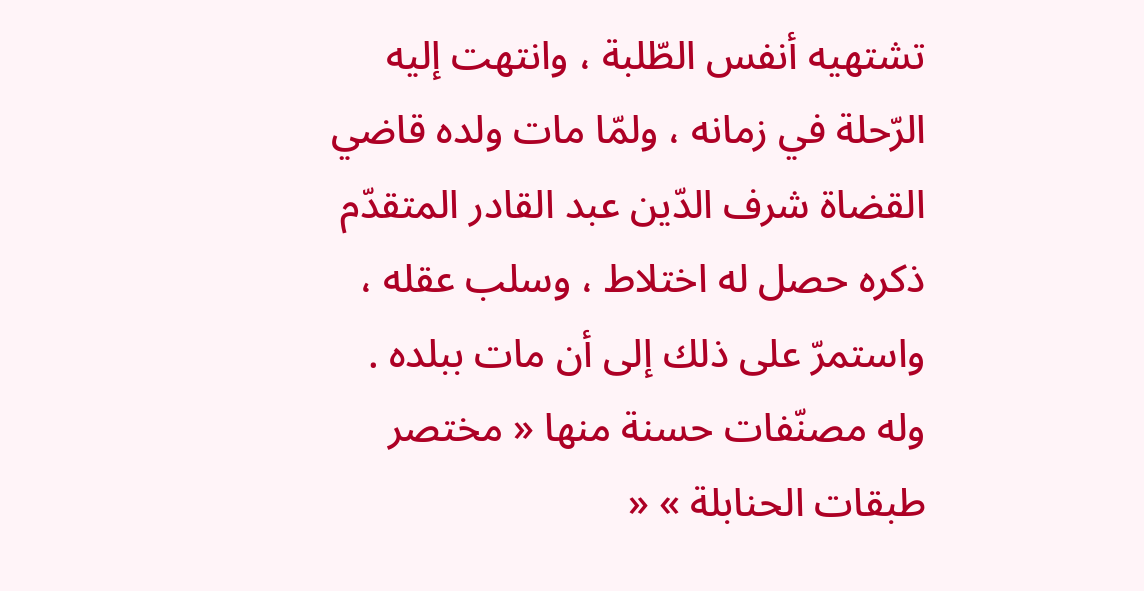تشتهيه أنفس الطّلبة ، وانتهت إليه الرّحلة في زمانه ، ولمّا مات ولده قاضي القضاة شرف الدّين عبد القادر المتقدّم ذكره حصل له اختلاط ، وسلب عقله ، واستمرّ على ذلك إلى أن مات ببلده .
وله مصنّفات حسنة منها « مختصر طبقات الحنابلة » «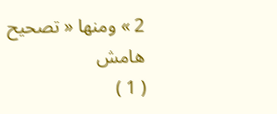2 » ومنها « تصحيح
هامش
( 1 )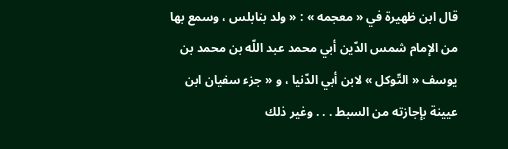قال ابن ظهيرة في « معجمه » : « ولد بنابلس ، وسمع بها من الإمام شمس الدّين أبي محمد عبد اللّه بن محمد بن يوسف « التّوكل » لابن أبي الدّنيا ، و « جزء سفيان ابن عيينة بإجازته من السبط . . . وغير ذلك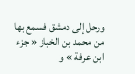ورحل إلى دمشق فسمع بها من محمد بن الخباز « جزء ابن عرفة » و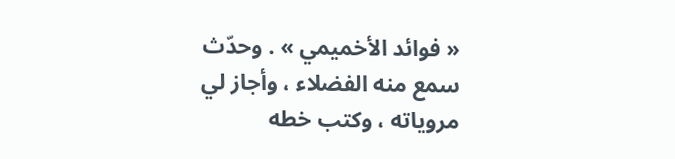« فوائد الأخميمي » . وحدّث سمع منه الفضلاء ، وأجاز لي مروياته ، وكتب خطه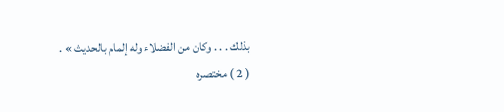بذلك . . . وكان من الفضلاء وله إلمام بالحديث » .
( 2 ) مختصره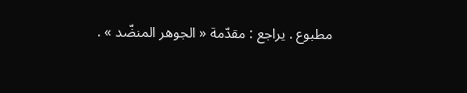مطبوع . يراجع : مقدّمة « الجوهر المنضّد » .